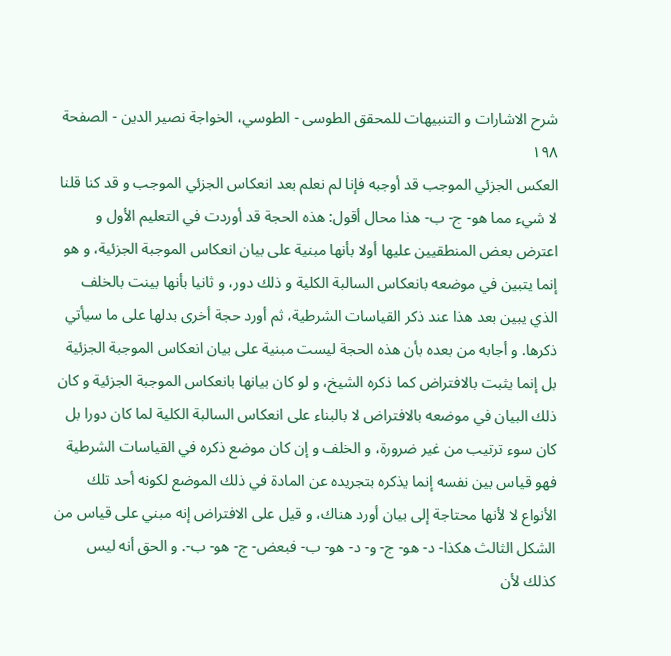شرح الاشارات و التنبيهات للمحقق الطوسى - الطوسي، الخواجة نصير الدين - الصفحة ١٩٨
العكس الجزئي الموجب قد أوجبه فإنا لم نعلم بعد انعكاس الجزئي الموجب و قد كنا قلنا لا شيء مما هو- ج- ب- هذا محال أقول: هذه الحجة قد أوردت في التعليم الأول و اعترض بعض المنطقيين عليها أولا بأنها مبنية على بيان انعكاس الموجبة الجزئية، و هو إنما يتبين في موضعه بانعكاس السالبة الكلية و ذلك دور، و ثانيا بأنها بينت بالخلف الذي يبين بعد هذا عند ذكر القياسات الشرطية، ثم أورد حجة أخرى بدلها على ما سيأتي ذكرها. و أجابه من بعده بأن هذه الحجة ليست مبنية على بيان انعكاس الموجبة الجزئية بل إنما يثبت بالافتراض كما ذكره الشيخ، و لو كان بيانها بانعكاس الموجبة الجزئية و كان ذلك البيان في موضعه بالافتراض لا بالبناء على انعكاس السالبة الكلية لما كان دورا بل كان سوء ترتيب من غير ضرورة، و الخلف و إن كان موضع ذكره في القياسات الشرطية فهو قياس بين نفسه إنما يذكره بتجريده عن المادة في ذلك الموضع لكونه أحد تلك الأنواع لا لأنها محتاجة إلى بيان أورد هناك، و قيل على الافتراض إنه مبني على قياس من الشكل الثالث هكذا- د- هو- ج- و- د- هو- ب- فبعض- ج- هو- ب-. و الحق أنه ليس كذلك لأن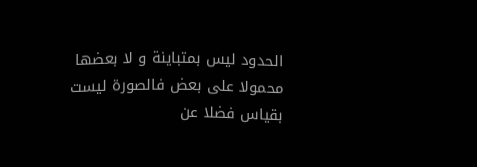الحدود ليس بمتباينة و لا بعضها محمولا على بعض فالصورة ليست بقياس فضلا عن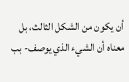أن يكون من الشكل الثالث، بل معناه أن الشيء الذي يوصف- بب